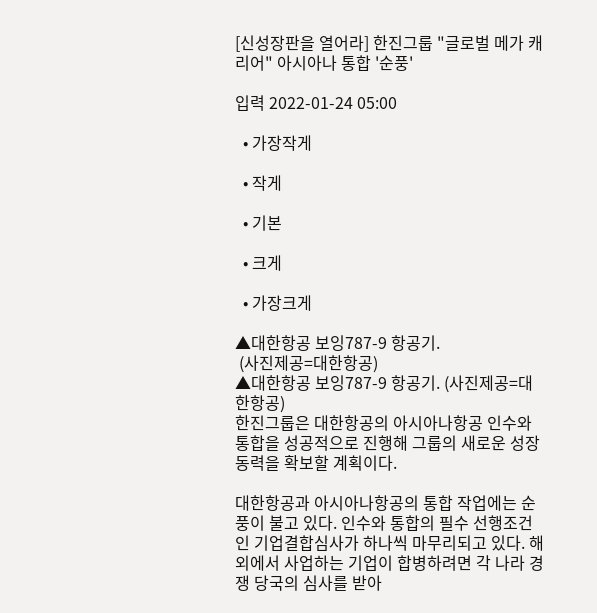[신성장판을 열어라] 한진그룹 "글로벌 메가 캐리어" 아시아나 통합 '순풍'

입력 2022-01-24 05:00

  • 가장작게

  • 작게

  • 기본

  • 크게

  • 가장크게

▲대한항공 보잉787-9 항공기.
 (사진제공=대한항공)
▲대한항공 보잉787-9 항공기. (사진제공=대한항공)
한진그룹은 대한항공의 아시아나항공 인수와 통합을 성공적으로 진행해 그룹의 새로운 성장 동력을 확보할 계획이다.

대한항공과 아시아나항공의 통합 작업에는 순풍이 불고 있다. 인수와 통합의 필수 선행조건인 기업결합심사가 하나씩 마무리되고 있다. 해외에서 사업하는 기업이 합병하려면 각 나라 경쟁 당국의 심사를 받아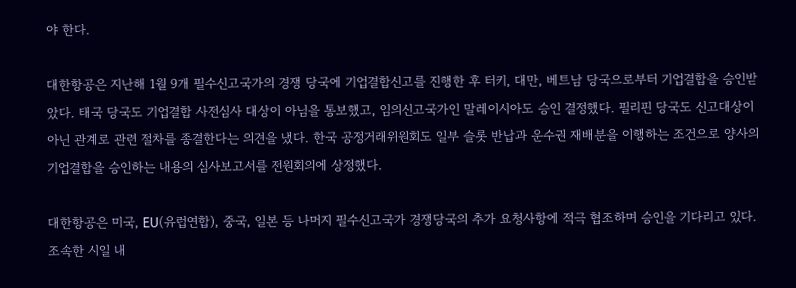야 한다.

대한항공은 지난해 1월 9개 필수신고국가의 경쟁 당국에 기업결합신고를 진행한 후 터키, 대만, 베트남 당국으로부터 기업결합을 승인받았다. 태국 당국도 기업결합 사전심사 대상이 아님을 통보했고, 임의신고국가인 말레이시아도 승인 결정했다. 필리핀 당국도 신고대상이 아닌 관계로 관련 절차를 종결한다는 의견을 냈다. 한국 공정거래위원회도 일부 슬롯 반납과 운수권 재배분을 이행하는 조건으로 양사의 기업결합을 승인하는 내용의 심사보고서를 전원회의에 상정했다.

대한항공은 미국, EU(유럽연합), 중국, 일본 등 나머지 필수신고국가 경쟁당국의 추가 요청사항에 적극 협조하며 승인을 기다리고 있다. 조속한 시일 내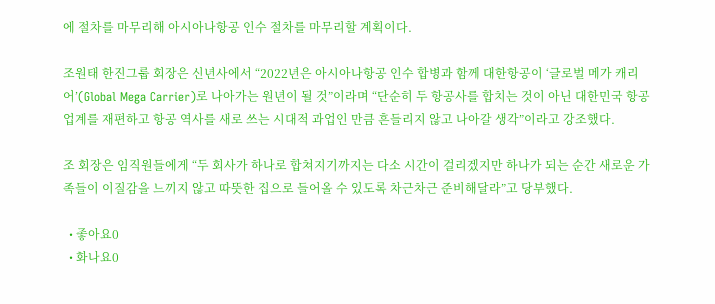에 절차를 마무리해 아시아나항공 인수 절차를 마무리할 계획이다.

조원태 한진그룹 회장은 신년사에서 “2022년은 아시아나항공 인수 합병과 함께 대한항공이 ‘글로벌 메가 캐리어’(Global Mega Carrier)로 나아가는 원년이 될 것”이라며 “단순히 두 항공사를 합치는 것이 아닌 대한민국 항공업계를 재편하고 항공 역사를 새로 쓰는 시대적 과업인 만큼 흔들리지 않고 나아갈 생각”이라고 강조했다.

조 회장은 임직원들에게 “두 회사가 하나로 합쳐지기까지는 다소 시간이 걸리겠지만 하나가 되는 순간 새로운 가족들이 이질감을 느끼지 않고 따뜻한 집으로 들어올 수 있도록 차근차근 준비해달라”고 당부했다.

  • 좋아요0
  • 화나요0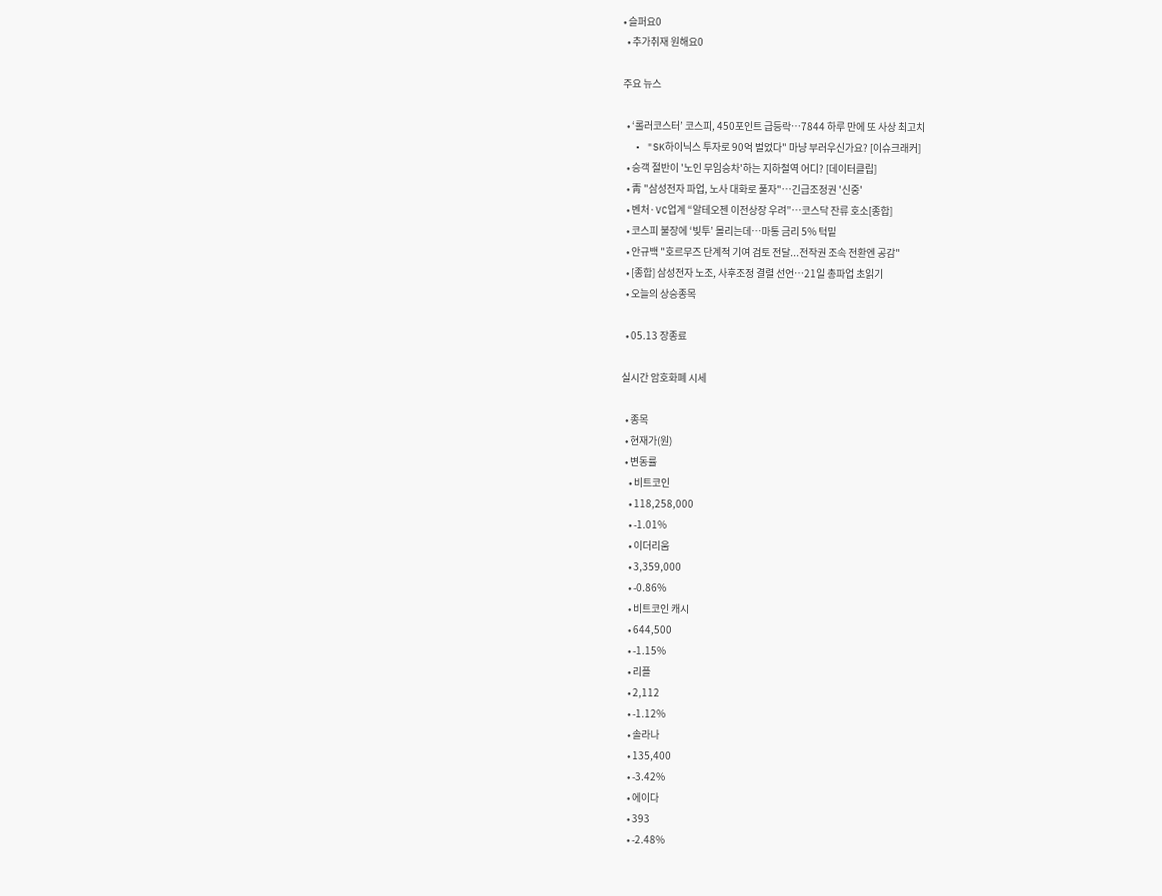• 슬퍼요0
  • 추가취재 원해요0

주요 뉴스

  • ‘롤러코스터’ 코스피, 450포인트 급등락…7844 하루 만에 또 사상 최고치
  • "SK하이닉스 투자로 90억 벌었다" 마냥 부러우신가요? [이슈크래커]
  • 승객 절반이 '노인 무임승차'하는 지하철역 어디? [데이터클립]
  • 靑 "삼성전자 파업, 노사 대화로 풀자"…긴급조정권 '신중'
  • 벤처·VC업계 “알테오젠 이전상장 우려”…코스닥 잔류 호소[종합]
  • 코스피 불장에 ‘빚투’ 몰리는데…마통 금리 5% 턱밑
  • 안규백 "호르무즈 단계적 기여 검토 전달...전작권 조속 전환엔 공감"
  • [종합] 삼성전자 노조, 사후조정 결렬 선언…21일 총파업 초읽기
  • 오늘의 상승종목

  • 05.13 장종료

실시간 암호화폐 시세

  • 종목
  • 현재가(원)
  • 변동률
    • 비트코인
    • 118,258,000
    • -1.01%
    • 이더리움
    • 3,359,000
    • -0.86%
    • 비트코인 캐시
    • 644,500
    • -1.15%
    • 리플
    • 2,112
    • -1.12%
    • 솔라나
    • 135,400
    • -3.42%
    • 에이다
    • 393
    • -2.48%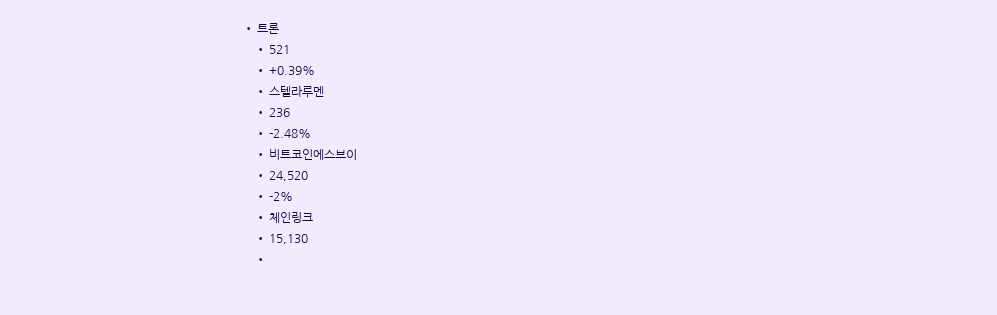• 트론
    • 521
    • +0.39%
    • 스텔라루멘
    • 236
    • -2.48%
    • 비트코인에스브이
    • 24,520
    • -2%
    • 체인링크
    • 15,130
    •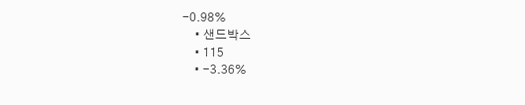-0.98%
    • 샌드박스
    • 115
    • -3.36%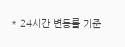* 24시간 변동률 기준